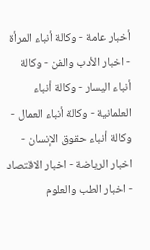أخبار عامة - وكالة أنباء المرأة - اخبار الأدب والفن - وكالة أنباء اليسار - وكالة أنباء العلمانية - وكالة أنباء العمال - وكالة أنباء حقوق الإنسان - اخبار الرياضة - اخبار الاقتصاد - اخبار الطب والعلوم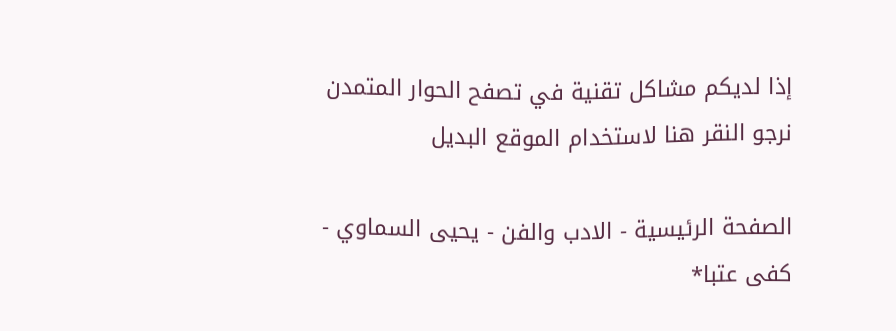إذا لديكم مشاكل تقنية في تصفح الحوار المتمدن نرجو النقر هنا لاستخدام الموقع البديل

الصفحة الرئيسية - الادب والفن - يحيى السماوي - كفى عتبا*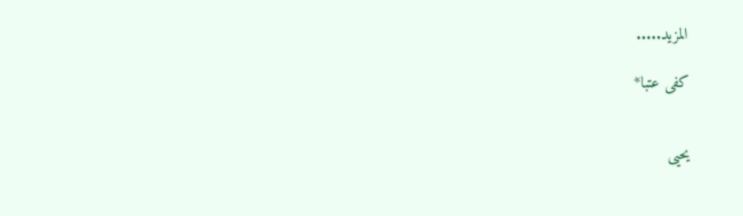المزيد.....

كفى عتبا*


يحيى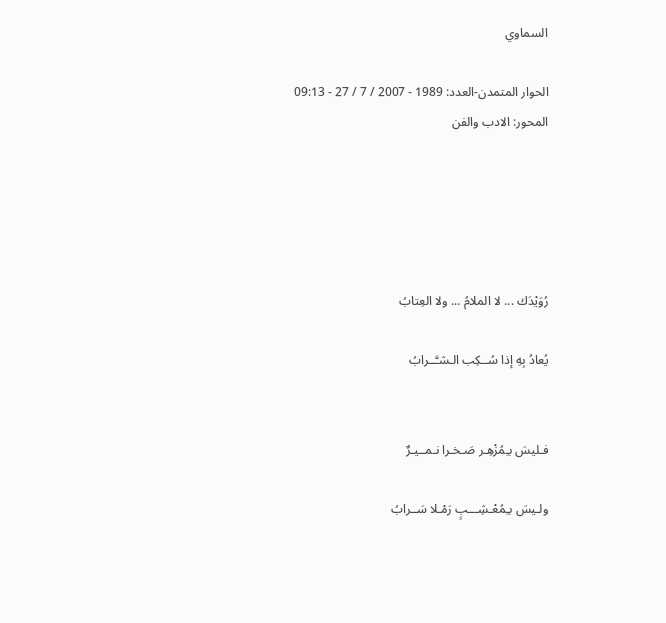السماوي

الحوار المتمدن-العدد: 1989 - 2007 / 7 / 27 - 09:13
المحور: الادب والفن





رُوَيْدَك ... لا الملامُ ... ولا العِتابُ

يُعادُ بِهِ إذا سُــكِب الـشـَّــرابُ


فـليسَ بـِمُزْهِـر صَـخـرا نـمــيـرٌ

ولـيسَ بـِمُعْـشِـــبٍ رَمْـلا سَــرابُ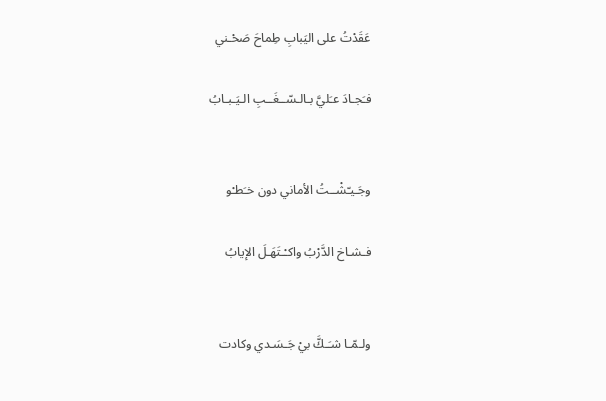عَقَدْتُ على اليَبابِ طِماحَ صَحْـني

فـَجـادَ عـَليَّ بـالـسّــغَــبِ الـيَـبـابُ


وجَـيـّشْــتُ الأماني دون خـَطـْو

فـشـاخ الدَّرْبُ واكـْـتَهَـلَ الإيابُ


ولـمّـا شـَـكَّ بيْ جَـسَـدي وكادت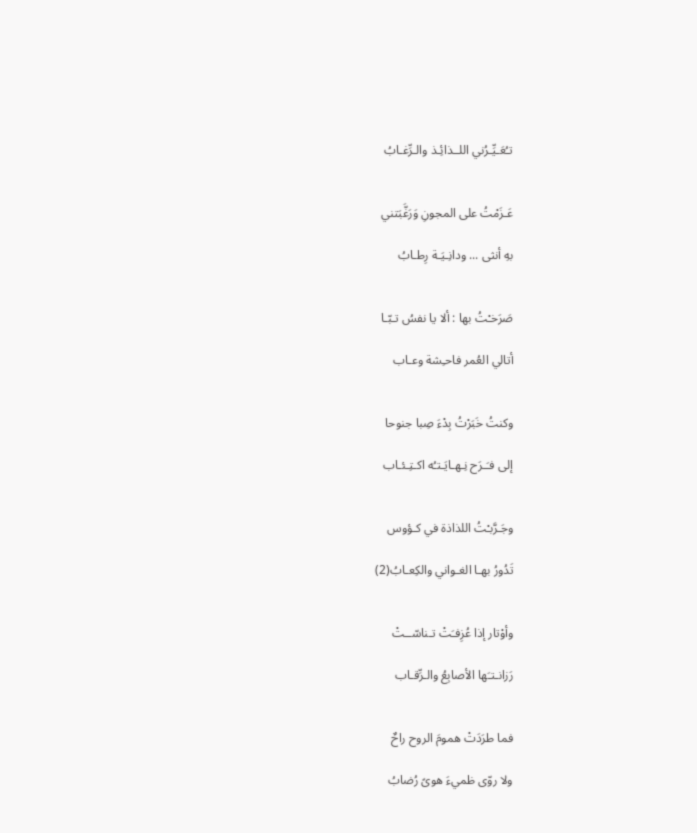تـُعَـيِّـرُني اللــذائِـذ والـرِّغـابُ


عَـزَمْتُ على المجونِ وَرَغَّبَتني

بهِ أنثى ... ودانِـيَـة رِطـابُ


صَرَخـْتُ بها : ألا يا نفسُ تـبّـا

أتالي العُمر فاحـِشة وعـاب


وكنتُ خَبَرْتُ بِدْءَ صِبا جنوحا

إلى فـَـرَح نِـهـايَـتـُه اكـتِـئـاب


وجَـرَّبـْتُ اللذاذة في كـؤوس

تَدُورُ بهـا الغـواني والكِعـابُ(2)


وأوْتار إذا عُزِفـَتْ تـناسّــتْ

رَزانـتـَها الأصابِعُ والـرِّقـاب


فما طرَدَتْ همومَ الروح راحٌ

ولا روّى ظميءَ هوىً رُضابُ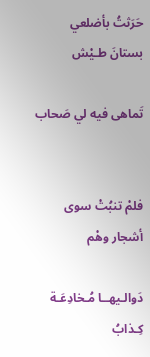حَرَثتُ بأضلعي بستانَ طـيْش

تَماهى فيه لي صَحاب


فلمْ تنبُتْ سوى أشجار وهْم

دَوالـيهــا مُـخادِعَـة كِـذابُ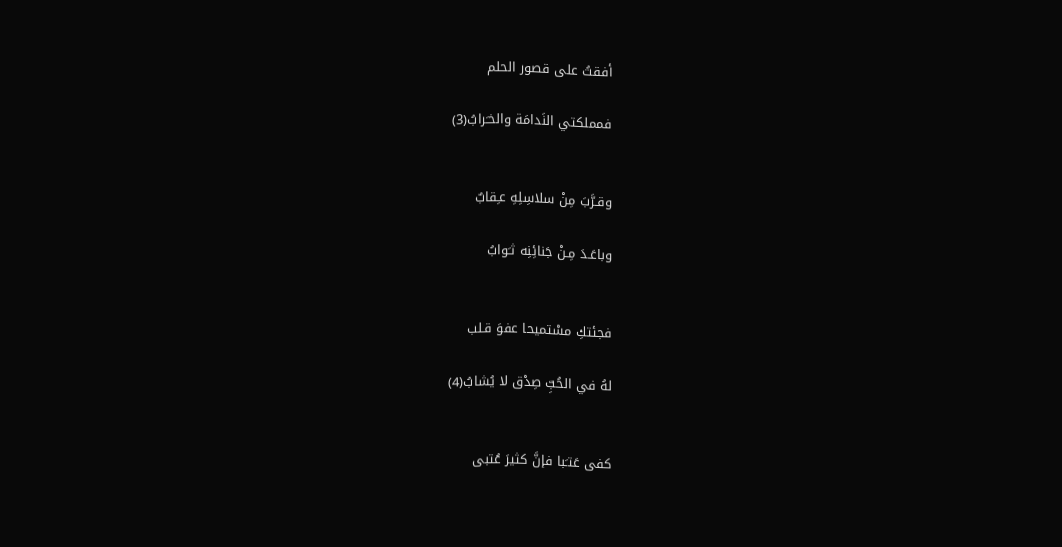أفقتُ على قصور الحلم

فمملكتي النَدامَة والخـَرابُ(3)


وقـرَّبَ مِنْ سلاسِلِهِ عـِقابٌ

وباعَـدَ مِـنْ جَنائِنِه ثـَوابُ


فجئتكِ مسْتميحا عفوَ قـلب

لهُ في الحُبِّ صِدْق لا يُشابُ(4)


كفى عَتـَبا فإنَّ كثيرَ عُتبى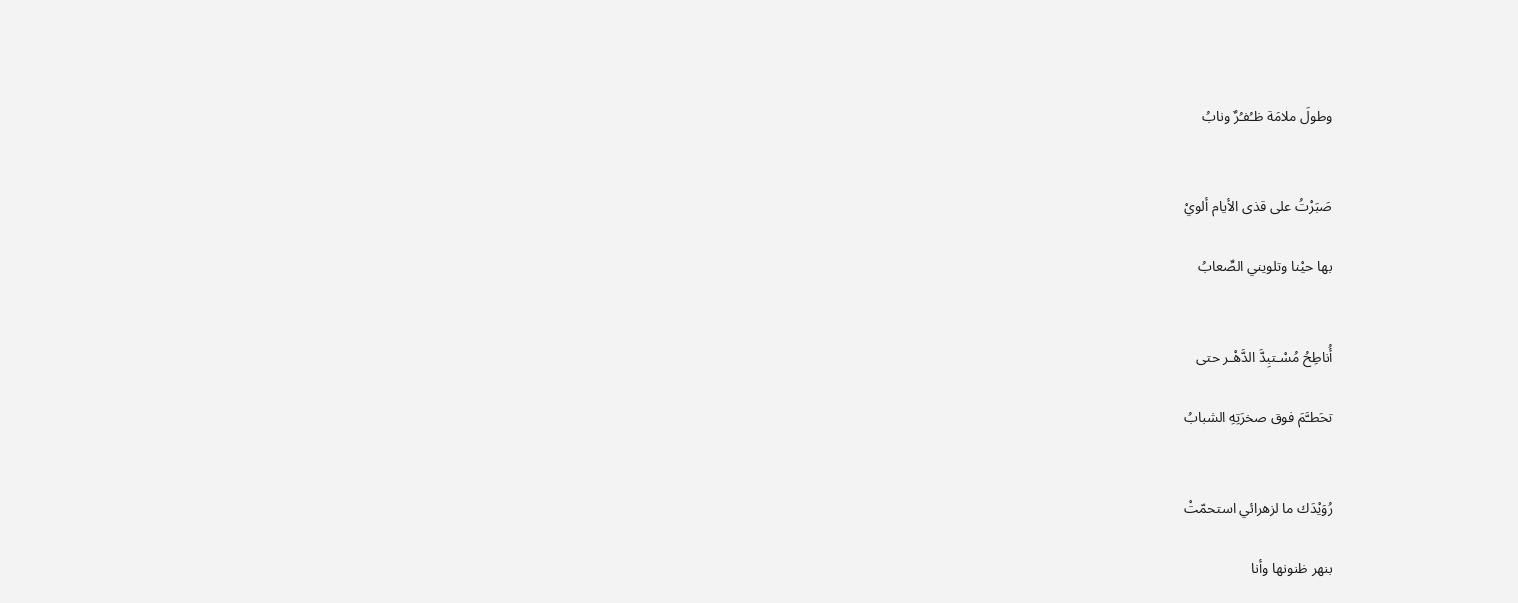وطولَ ملامَة ظـُفـُرٌ ونابُ


صَبَرْتُ على قذى الأيام ألويْ

بها حيْنا وتلويني الصِّعابُ


أُناطِحُ مُسْـتبِدَّ الدَّهْـر حتى

تحَطـَّمَ فوق صخرَتِهِ الشبابُ


رُوَيْدَك ما لزهرائي استحمّتْ

بنهر ظنونها وأنا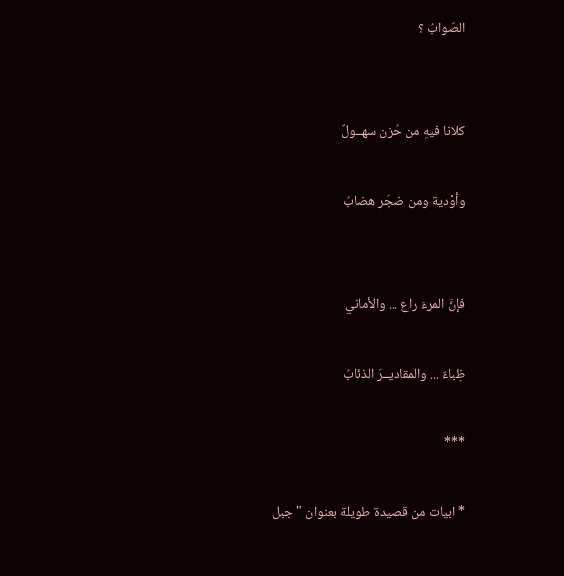الصّوابُ ؟


كلانا فيهِ من حُزن سهــولٌ

وأوْدية ومن ضجَر هضابُ


فإنَّ المرءَ راع ... والأماني

ظِباءٌ ... والمقاديــرَ الذئابُ

***

* ابيات من قصيدة طويلة بعنوان " جبل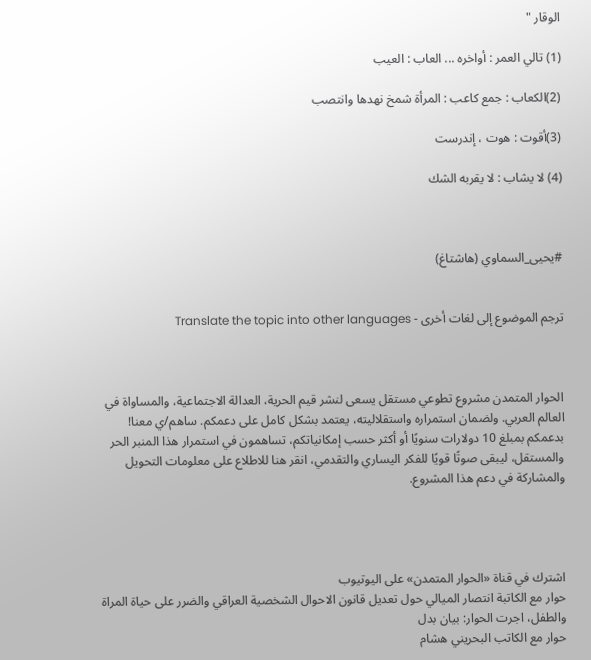الوقار "

(1) تالي العمر : أواخره ... العاب : العيب

(2)الكعاب : جمع كاعب : المرأة شمخ نهدها وانتصب

(3)أقوت : هوت ، إندرست

(4) لا يشاب : لا يقربه الشك



#يحيى_السماوي (هاشتاغ)


ترجم الموضوع إلى لغات أخرى - Translate the topic into other languages



الحوار المتمدن مشروع تطوعي مستقل يسعى لنشر قيم الحرية، العدالة الاجتماعية، والمساواة في العالم العربي. ولضمان استمراره واستقلاليته، يعتمد بشكل كامل على دعمكم. ساهم/ي معنا! بدعمكم بمبلغ 10 دولارات سنويًا أو أكثر حسب إمكانياتكم، تساهمون في استمرار هذا المنبر الحر والمستقل، ليبقى صوتًا قويًا للفكر اليساري والتقدمي، انقر هنا للاطلاع على معلومات التحويل والمشاركة في دعم هذا المشروع.




اشترك في قناة «الحوار المتمدن» على اليوتيوب
حوار مع الكاتبة انتصار الميالي حول تعديل قانون الاحوال الشخصية العراقي والضرر على حياة المراة والطفل، اجرت الحوار: بيان بدل
حوار مع الكاتب البحريني هشام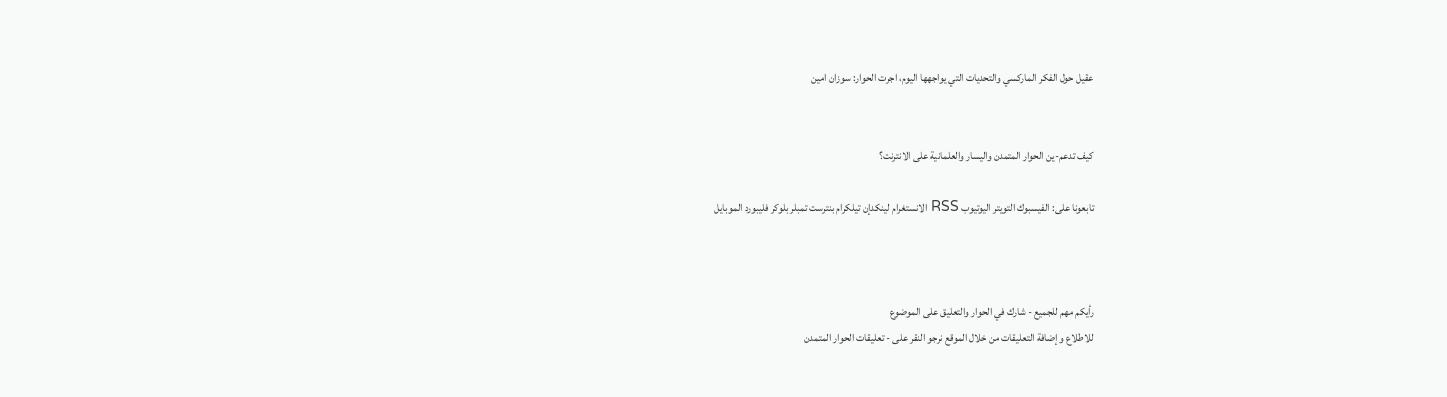عقيل حول الفكر الماركسي والتحديات التي يواجهها اليوم، اجرت الحوار: سوزان امين


كيف تدعم-ين الحوار المتمدن واليسار والعلمانية على الانترنت؟

تابعونا على: الفيسبوك التويتر اليوتيوب RSS الانستغرام لينكدإن تيلكرام بنترست تمبلر بلوكر فليبورد الموبايل



رأيكم مهم للجميع - شارك في الحوار والتعليق على الموضوع
للاطلاع وإضافة التعليقات من خلال الموقع نرجو النقر على - تعليقات الحوار المتمدن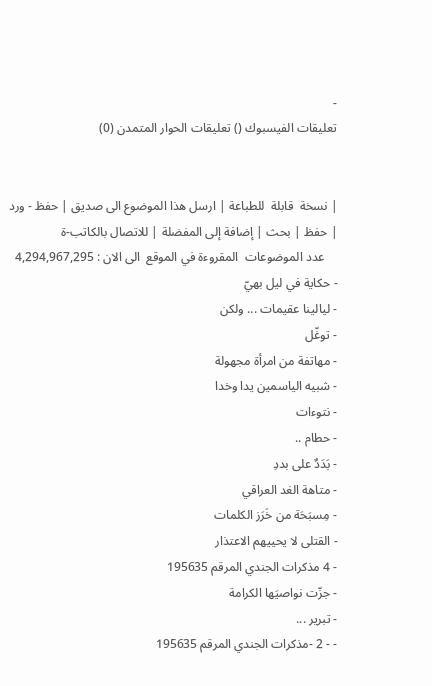-
تعليقات الفيسبوك () تعليقات الحوار المتمدن (0)


| نسخة  قابلة  للطباعة | ارسل هذا الموضوع الى صديق | حفظ - ورد
| حفظ | بحث | إضافة إلى المفضلة | للاتصال بالكاتب-ة
    عدد الموضوعات  المقروءة في الموقع  الى الان : 4,294,967,295
- حكاية في ليل بهيّ
- ليالينا عقيمات ... ولكن
- توغّل
- مهاتفة من امرأة مجهولة
- شبيه الياسمين يدا وخدا
- نتوءات
- حطام ..
- بَدَدٌ على بددِ
- متاهة الغد العراقي
- مِسبَحَة من خَرَز الكلمات
- القتلى لا يحييهم الاعتذار
- 4 مذكرات الجندي المرقم 195635
- جزّت نواصيَها الكرامة
- تبرير ...
- - 2 -مذكرات الجندي المرقم 195635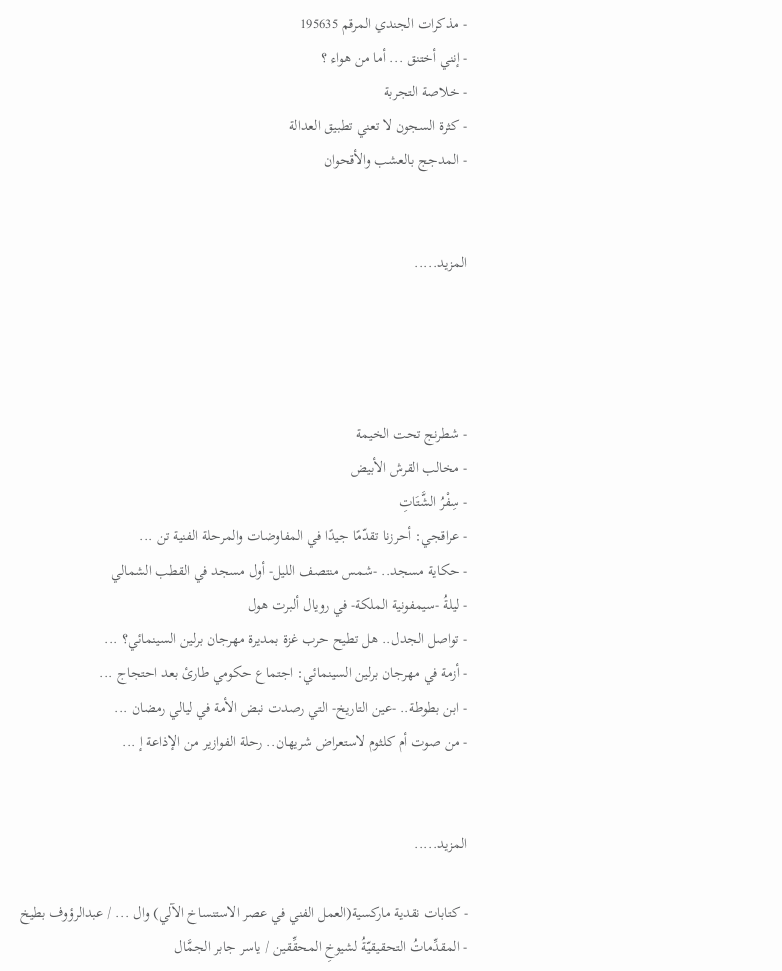- مذكرات الجندي المرقم 195635
- إنني أختنق ... أما من هواء ؟
- خلاصة التجربة
- كثرة السجون لا تعني تطبيق العدالة
- المدجج بالعشب والأقحوان


المزيد.....




- شطرنج تحت الخيمة
- مخالب القرش الأبيض
- سِفْرُ الشَّتَاتِ
- عراقجي: أحرزنا تقدّمًا جيدًا في المفاوضات والمرحلة الفنية تن ...
- حكاية مسجد.. -شمس منتصف الليل- أول مسجد في القطب الشمالي
- ليلةُ -سيمفونية الملكة- في رويال ألبرت هول
- تواصل الجدل.. هل تطيح حرب غزة بمديرة مهرجان برلين السينمائي؟ ...
- أزمة في مهرجان برلين السينمائي: اجتماع حكومي طارئ بعد احتجاج ...
- ابن بطوطة.. -عين التاريخ- التي رصدت نبض الأمة في ليالي رمضان ...
- من صوت أم كلثوم لاستعراض شريهان.. رحلة الفوازير من الإذاعة إ ...


المزيد.....

- كتابات نقدية ماركسية(العمل الفني في عصر الاستنساخ الآلي) وال ... / عبدالرؤوف بطيخ
- المقدِّماتُ التحقيقيّةُ لشيوخِ المحقِّقين / ياسر جابر الجمَّال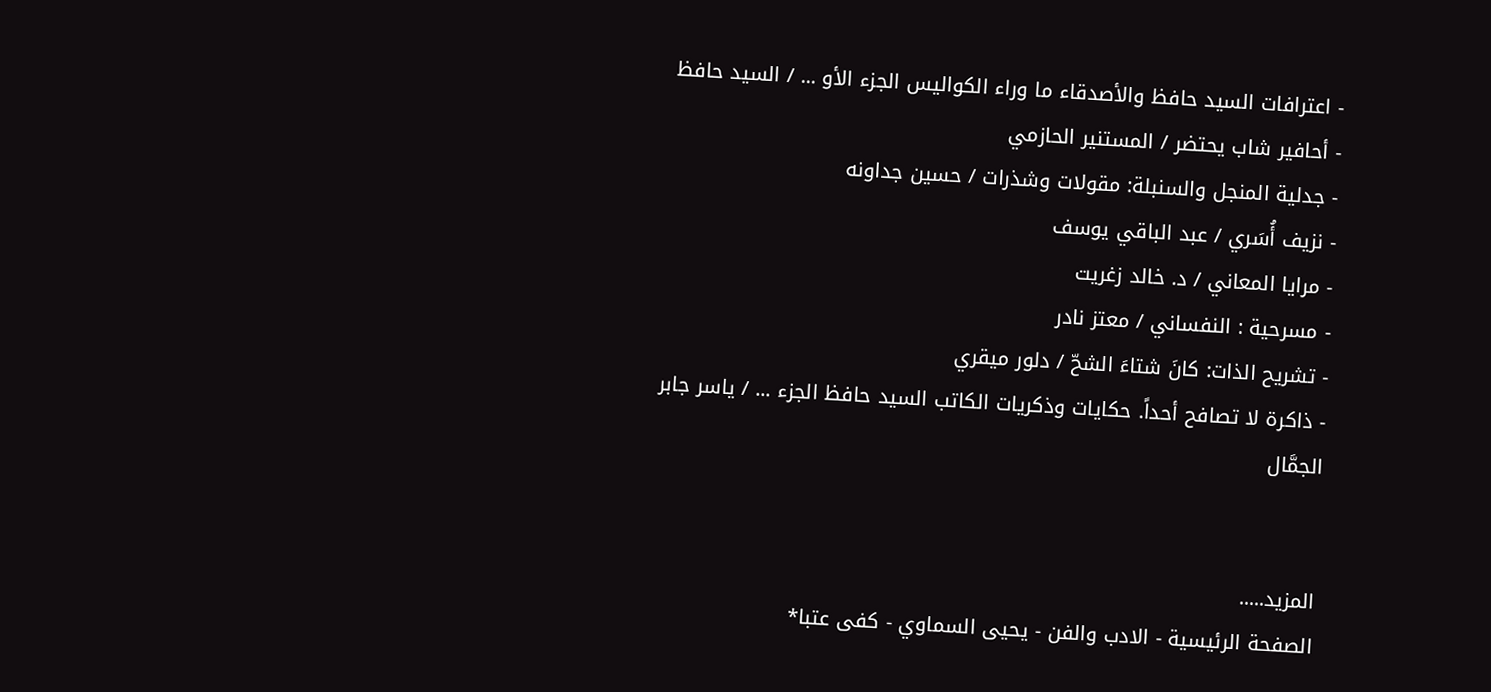- اعترافات السيد حافظ والأصدقاء ما وراء الكواليس الجزء الأو ... / السيد حافظ
- أحافير شاب يحتضر / المستنير الحازمي
- جدلية المنجل والسنبلة: مقولات وشذرات / حسين جداونه
- نزيف أُسَري / عبد الباقي يوسف
- مرايا المعاني / د. خالد زغريت
- مسرحية : النفساني / معتز نادر
- تشريح الذات: كانَ شتاءَ الشحّ / دلور ميقري
- ذاكرة لا تصافح أحداً. حكايات وذكريات الكاتب السيد حافظ الجزء ... / ياسر جابر الجمَّال


المزيد.....
الصفحة الرئيسية - الادب والفن - يحيى السماوي - كفى عتبا*